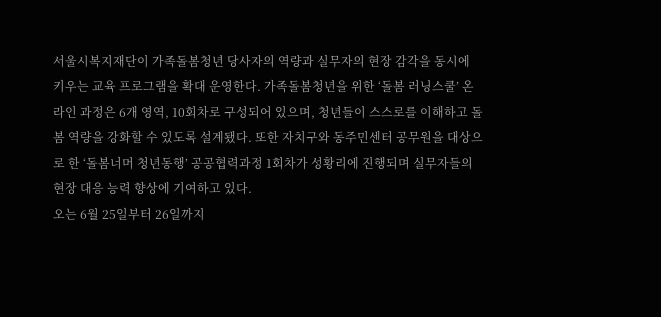서울시복지재단이 가족돌봄청년 당사자의 역량과 실무자의 현장 감각을 동시에 키우는 교육 프로그램을 확대 운영한다. 가족돌봄청년을 위한 ‘돌봄 러닝스쿨’ 온라인 과정은 6개 영역, 10회차로 구성되어 있으며, 청년들이 스스로를 이해하고 돌봄 역량을 강화할 수 있도록 설계됐다. 또한 자치구와 동주민센터 공무원을 대상으로 한 ‘돌봄너머 청년동행’ 공공협력과정 1회차가 성황리에 진행되며 실무자들의 현장 대응 능력 향상에 기여하고 있다.
오는 6월 25일부터 26일까지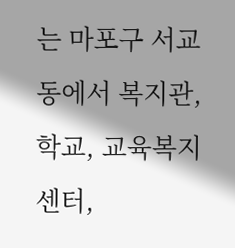는 마포구 서교동에서 복지관, 학교, 교육복지센터,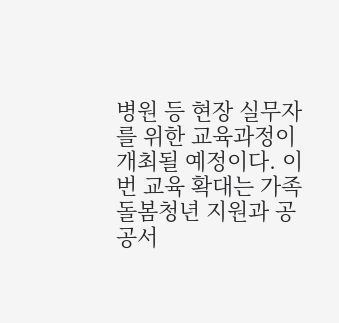병원 등 현장 실무자를 위한 교육과정이 개최될 예정이다. 이번 교육 확대는 가족돌봄청년 지원과 공공서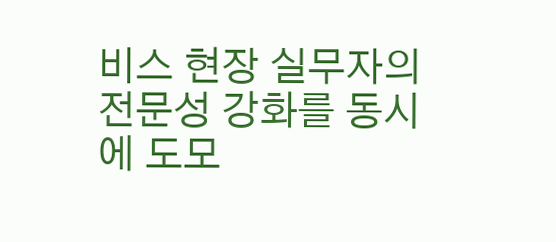비스 현장 실무자의 전문성 강화를 동시에 도모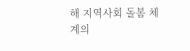해 지역사회 돌봄 체계의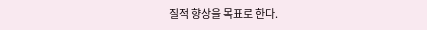질적 향상을 목표로 한다.